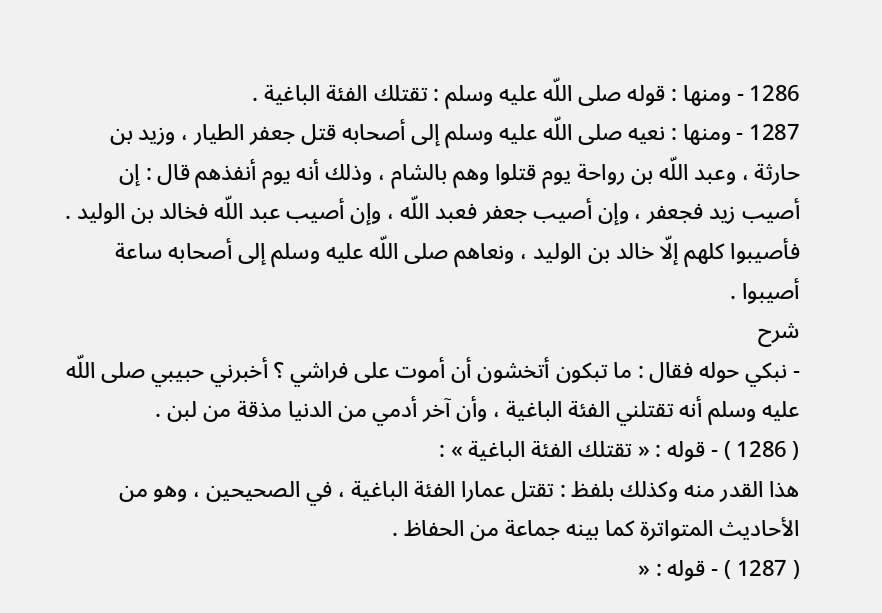1286 - ومنها : قوله صلى اللّه عليه وسلم : تقتلك الفئة الباغية .
1287 - ومنها : نعيه صلى اللّه عليه وسلم إلى أصحابه قتل جعفر الطيار ، وزيد بن حارثة ، وعبد اللّه بن رواحة يوم قتلوا وهم بالشام ، وذلك أنه يوم أنفذهم قال : إن أصيب زيد فجعفر ، وإن أصيب جعفر فعبد اللّه ، وإن أصيب عبد اللّه فخالد بن الوليد .
فأصيبوا كلهم إلّا خالد بن الوليد ، ونعاهم صلى اللّه عليه وسلم إلى أصحابه ساعة أصيبوا .
شرح
- نبكي حوله فقال : ما تبكون أتخشون أن أموت على فراشي ؟ أخبرني حبيبي صلى اللّه عليه وسلم أنه تقتلني الفئة الباغية ، وأن آخر أدمي من الدنيا مذقة من لبن .
( 1286 ) - قوله : « تقتلك الفئة الباغية » :
هذا القدر منه وكذلك بلفظ : تقتل عمارا الفئة الباغية ، في الصحيحين ، وهو من الأحاديث المتواترة كما بينه جماعة من الحفاظ .
( 1287 ) - قوله : «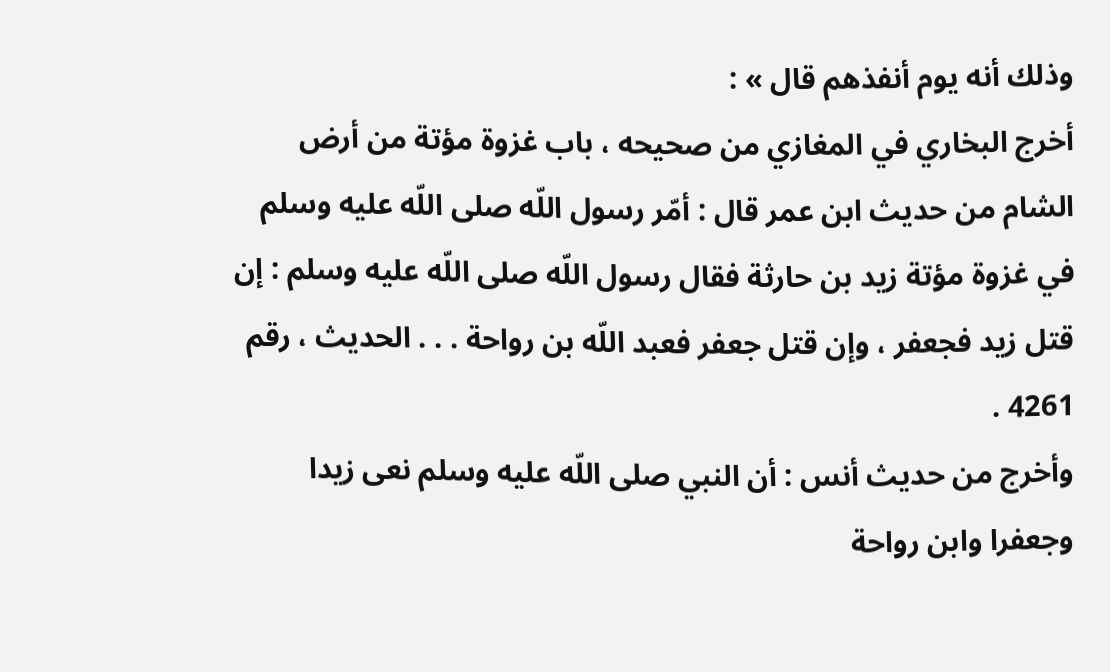وذلك أنه يوم أنفذهم قال » :
أخرج البخاري في المغازي من صحيحه ، باب غزوة مؤتة من أرض الشام من حديث ابن عمر قال : أمّر رسول اللّه صلى اللّه عليه وسلم في غزوة مؤتة زيد بن حارثة فقال رسول اللّه صلى اللّه عليه وسلم : إن قتل زيد فجعفر ، وإن قتل جعفر فعبد اللّه بن رواحة . . . الحديث ، رقم 4261 .
وأخرج من حديث أنس : أن النبي صلى اللّه عليه وسلم نعى زيدا وجعفرا وابن رواحة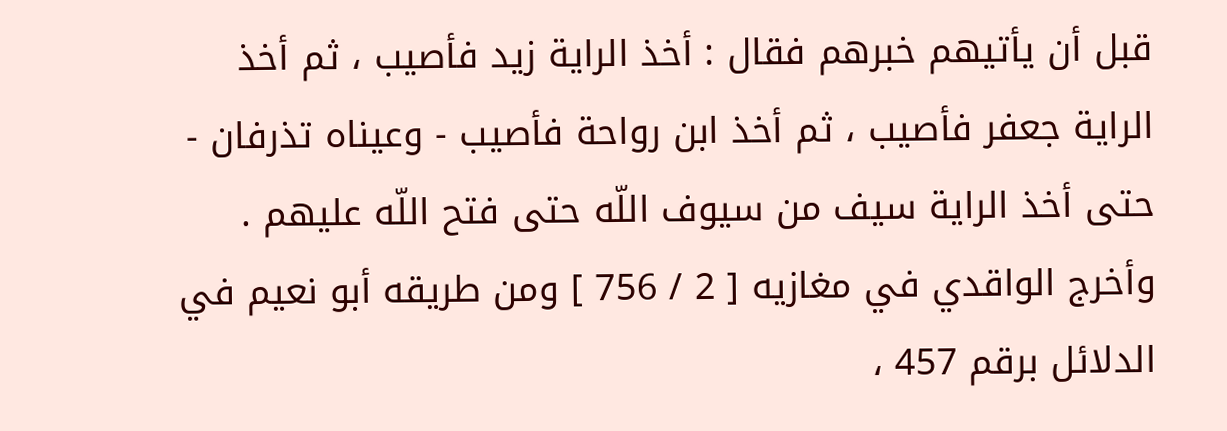قبل أن يأتيهم خبرهم فقال : أخذ الراية زيد فأصيب ، ثم أخذ الراية جعفر فأصيب ، ثم أخذ ابن رواحة فأصيب - وعيناه تذرفان - حتى أخذ الراية سيف من سيوف اللّه حتى فتح اللّه عليهم .
وأخرج الواقدي في مغازيه [ 2 / 756 ] ومن طريقه أبو نعيم في الدلائل برقم 457 ،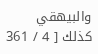والبيهقي كذلك [ 4 / 361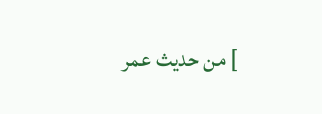] من حديث عمر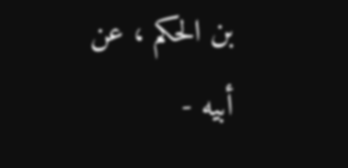بن الحكم ، عن أبيه -